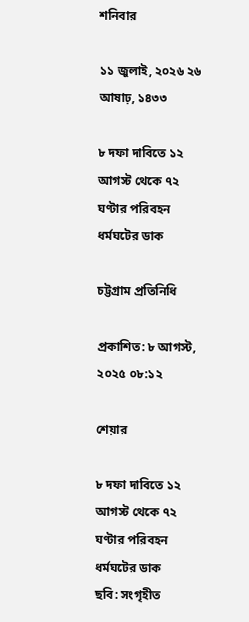শনিবার

১১ জুলাই, ২০২৬ ২৬ আষাঢ়, ১৪৩৩

৮ দফা দাবিতে ১২ আগস্ট থেকে ৭২ ঘণ্টার পরিবহন ধর্মঘটের ডাক

চট্টগ্রাম প্রতিনিধি

প্রকাশিত: ৮ আগস্ট, ২০২৫ ০৮:১২

শেয়ার

৮ দফা দাবিতে ১২ আগস্ট থেকে ৭২ ঘণ্টার পরিবহন ধর্মঘটের ডাক
ছবি: সংগৃহীত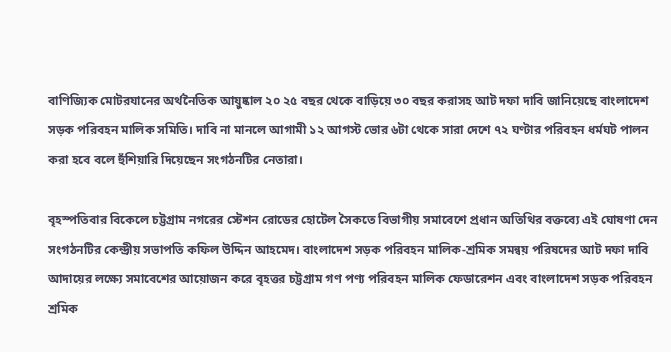বাণিজ্যিক মোটরযানের অর্থনৈতিক আয়ুষ্কাল ২০ ২৫ বছর থেকে বাড়িয়ে ৩০ বছর করাসহ আট দফা দাবি জানিয়েছে বাংলাদেশ সড়ক পরিবহন মালিক সমিতি। দাবি না মানলে আগামী ১২ আগস্ট ভোর ৬টা থেকে সারা দেশে ৭২ ঘণ্টার পরিবহন ধর্মঘট পালন করা হবে বলে হুঁশিয়ারি দিয়েছেন সংগঠনটির নেতারা।

বৃহস্পতিবার বিকেলে চট্টগ্রাম নগরের স্টেশন রোডের হোটেল সৈকতে বিভাগীয় সমাবেশে প্রধান অতিথির বক্তব্যে এই ঘোষণা দেন সংগঠনটির কেন্দ্রীয় সভাপতি কফিল উদ্দিন আহমেদ। বাংলাদেশ সড়ক পরিবহন মালিক-শ্রমিক সমন্বয় পরিষদের আট দফা দাবি আদায়ের লক্ষ্যে সমাবেশের আয়োজন করে বৃহত্তর চট্টগ্রাম গণ পণ্য পরিবহন মালিক ফেডারেশন এবং বাংলাদেশ সড়ক পরিবহন শ্রমিক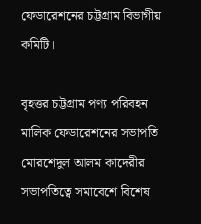ফেডারেশনের চট্টগ্রাম বিভাগীয় কমিটি।

বৃহত্তর চট্টগ্রাম পণ্য পরিবহন মালিক ফেডারেশনের সভাপতি মোরশেদুল আলম কাদেরীর সভাপতিত্বে সমাবেশে বিশেষ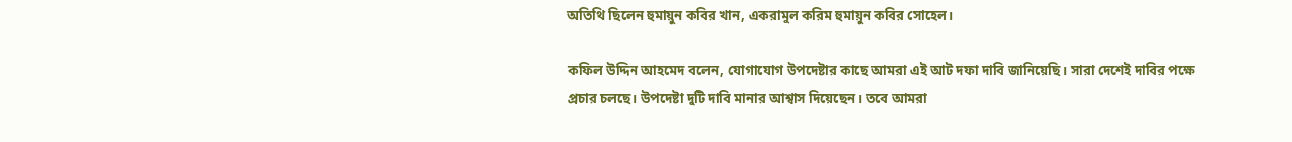অতিথি ছিলেন হুমায়ুন কবির খান, একরামুল করিম হুমায়ুন কবির সোহেল।

কফিল উদ্দিন আহমেদ বলেন, যোগাযোগ উপদেষ্টার কাছে আমরা এই আট দফা দাবি জানিয়েছি। সারা দেশেই দাবির পক্ষে প্রচার চলছে। উপদেষ্টা দুটি দাবি মানার আশ্বাস দিয়েছেন। তবে আমরা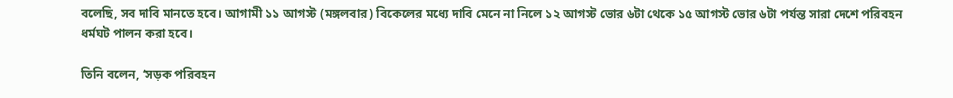বলেছি, সব দাবি মানতে হবে। আগামী ১১ আগস্ট (মঙ্গলবার) বিকেলের মধ্যে দাবি মেনে না নিলে ১২ আগস্ট ভোর ৬টা থেকে ১৫ আগস্ট ভোর ৬টা পর্যন্ত সারা দেশে পরিবহন ধর্মঘট পালন করা হবে।

তিনি বলেন, ‘সড়ক পরিবহন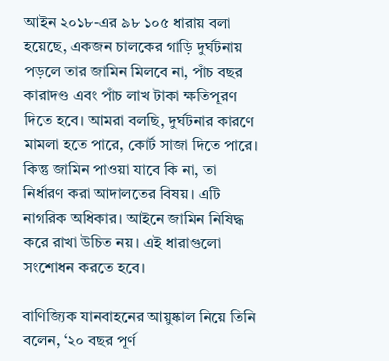আইন ২০১৮-এর ৯৮ ১০৫ ধারায় বলা হয়েছে, একজন চালকের গাড়ি দুর্ঘটনায় পড়লে তার জামিন মিলবে না, পাঁচ বছর কারাদণ্ড এবং পাঁচ লাখ টাকা ক্ষতিপূরণ দিতে হবে। আমরা বলছি, দুর্ঘটনার কারণে মামলা হতে পারে, কোর্ট সাজা দিতে পারে। কিন্তু জামিন পাওয়া যাবে কি না, তা নির্ধারণ করা আদালতের বিষয়। এটি নাগরিক অধিকার। আইনে জামিন নিষিদ্ধ করে রাখা উচিত নয়। এই ধারাগুলো সংশোধন করতে হবে।

বাণিজ্যিক যানবাহনের আয়ুষ্কাল নিয়ে তিনি বলেন, ‘২০ বছর পূর্ণ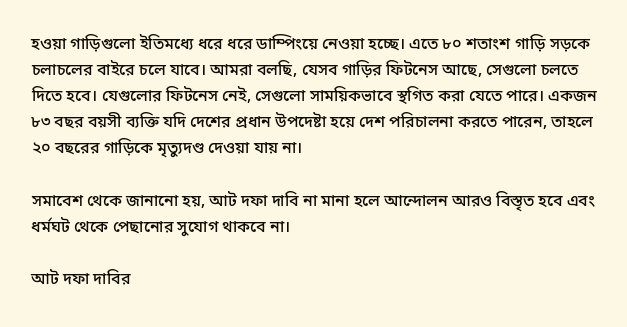হওয়া গাড়িগুলো ইতিমধ্যে ধরে ধরে ডাম্পিংয়ে নেওয়া হচ্ছে। এতে ৮০ শতাংশ গাড়ি সড়কে চলাচলের বাইরে চলে যাবে। আমরা বলছি, যেসব গাড়ির ফিটনেস আছে, সেগুলো চলতে দিতে হবে। যেগুলোর ফিটনেস নেই, সেগুলো সাময়িকভাবে স্থগিত করা যেতে পারে। একজন ৮৩ বছর বয়সী ব্যক্তি যদি দেশের প্রধান উপদেষ্টা হয়ে দেশ পরিচালনা করতে পারেন, তাহলে ২০ বছরের গাড়িকে মৃত্যুদণ্ড দেওয়া যায় না।

সমাবেশ থেকে জানানো হয়, আট দফা দাবি না মানা হলে আন্দোলন আরও বিস্তৃত হবে এবং ধর্মঘট থেকে পেছানোর সুযোগ থাকবে না।

আট দফা দাবির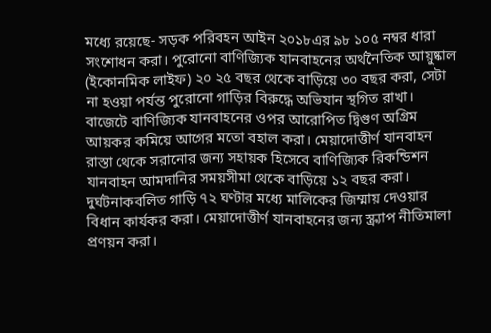মধ্যে রয়েছে- সড়ক পরিবহন আইন ২০১৮এর ৯৮ ১০৫ নম্বর ধারা সংশোধন করা। পুরোনো বাণিজ্যিক যানবাহনের অর্থনৈতিক আয়ুষ্কাল (ইকোনমিক লাইফ) ২০ ২৫ বছর থেকে বাড়িয়ে ৩০ বছর করা, সেটা না হওয়া পর্যন্ত পুরোনো গাড়ির বিরুদ্ধে অভিযান স্থগিত রাখা। বাজেটে বাণিজ্যিক যানবাহনের ওপর আরোপিত দ্বিগুণ অগ্রিম আয়কর কমিয়ে আগের মতো বহাল করা। মেয়াদোত্তীর্ণ যানবাহন রাস্তা থেকে সরানোর জন্য সহায়ক হিসেবে বাণিজ্যিক রিকন্ডিশন যানবাহন আমদানির সময়সীমা থেকে বাড়িয়ে ১২ বছর করা। দুর্ঘটনাকবলিত গাড়ি ৭২ ঘণ্টার মধ্যে মালিকের জিম্মায় দেওয়ার বিধান কার্যকর করা। মেয়াদোত্তীর্ণ যানবাহনের জন্য স্ক্র্যাপ নীতিমালা প্রণয়ন করা।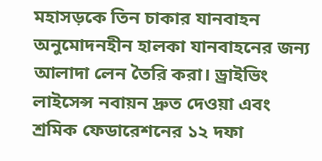মহাসড়কে তিন চাকার যানবাহন অনুমোদনহীন হালকা যানবাহনের জন্য আলাদা লেন তৈরি করা। ড্রাইভিং লাইসেন্স নবায়ন দ্রুত দেওয়া এবং শ্রমিক ফেডারেশনের ১২ দফা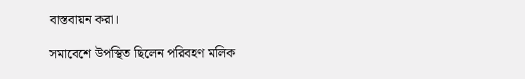বাস্তবায়ন করা।

সমাবেশে উপস্থিত ছিলেন পরিবহণ মলিক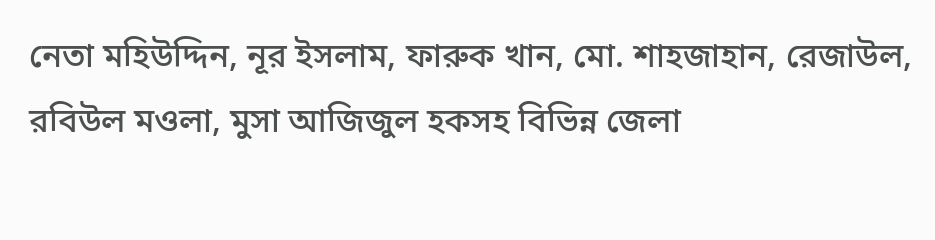নেতা মহিউদ্দিন, নূর ইসলাম, ফারুক খান, মো. শাহজাহান, রেজাউল, রবিউল মওলা, মুসা আজিজুল হকসহ বিভিন্ন জেলা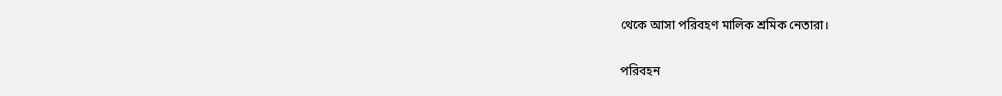থেকে আসা পরিবহণ মালিক শ্রমিক নেতারা।

পরিবহন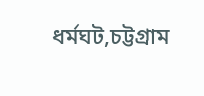ধর্মঘট,চট্টগ্রাম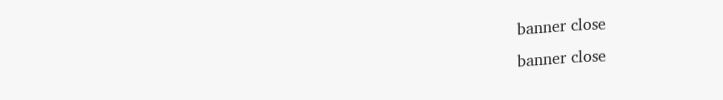banner close
banner close